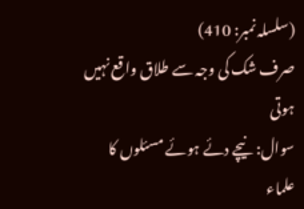(سلسلہ نمبر: 410)
صرف شک کی وجہ سے طلاق واقع نہیں ہوتی
سوال: نیچے دئے ہوئے مسئلوں کا علماء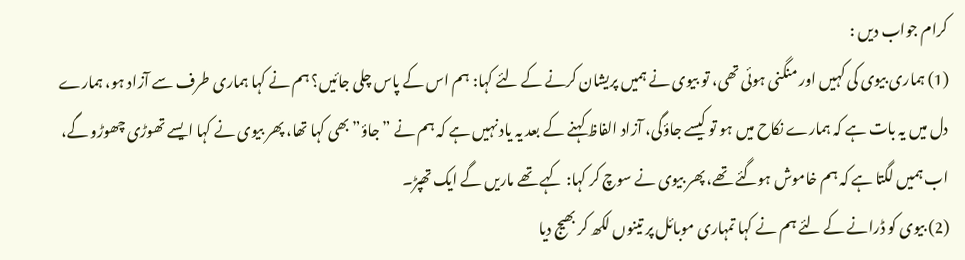کرام جواب دیں :
(1) ہماری بیوی کی کہیں اور منگنی ہوئی تھی، تو بیوی نے ہمیں پریشان کرنے کے لئے کہا: ہم اس کے پاس چلی جائیں؟ ہم نے کہا ہماری طرف سے آزاد ہو، ہمارے دل میں یہ بات ہے کہ ہمارے نکاح میں ہو تو کیسے جاؤگی، آزاد الفاظ کہنے کے بعد یہ یاد نہیں ہے کہ ہم نے ” جاؤ” بھی کہا تھا، پھر بیوی نے کہا ایسے تھوڑی چھوڑو گے، اب ہمیں لگتا ہے کہ ہم خاموش ہوگئے تھے، پھر بیوی نے سوچ کر کہا: کہے تھے ماریں گے ایک تھپڑ۔
(2) بیوی کو ڈرانے کے لئے ہم نے کہا تمہاری موبائل پر تینوں لکھ کر بھیج دیا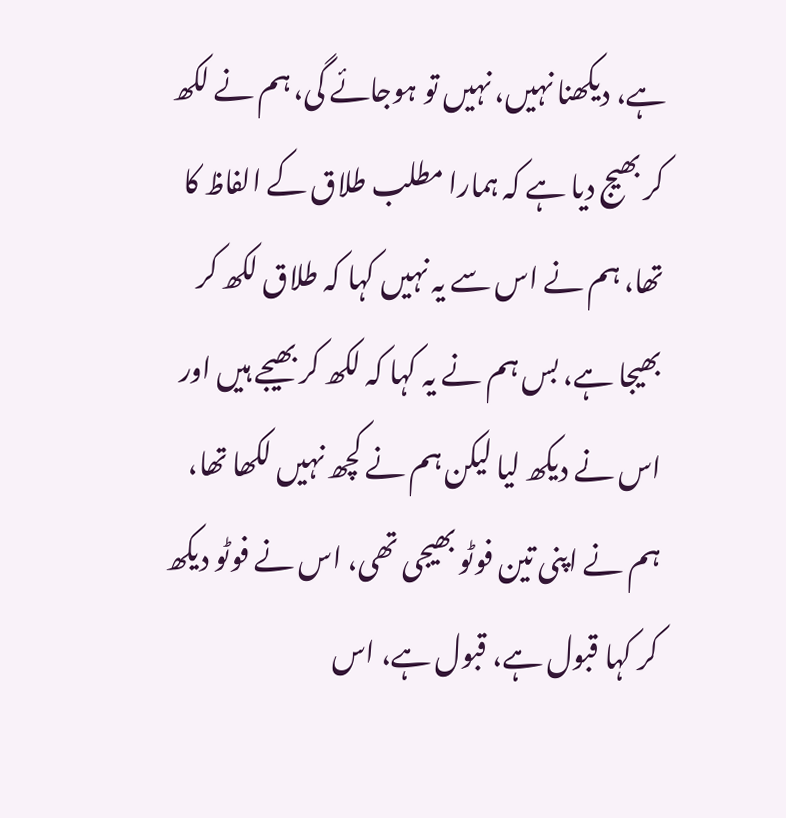ہے، دیکھنا نہیں، نہیں تو ہوجائے گی، ہم نے لکھ کر بھیج دیا ہے کہ ہمارا مطلب طلاق کے الفاظ کا تھا، ہم نے اس سے یہ نہیں کہا کہ طلاق لکھ کر بھیجا ہے، بس ہم نے یہ کہا کہ لکھ کر بھیجے ہیں اور اس نے دیکھ لیا لیکن ہم نے کچھ نہیں لکھا تھا، ہم نے اپنی تین فوٹو بھیجی تھی، اس نے فوٹو دیکھ کر کہا قبول ہے، قبول ہے، اس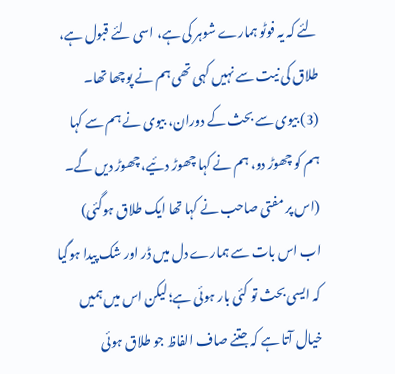لئے کہ یہ فوٹو ہمارے شوہر کی ہے، اسی لئے قبول ہے، طلاق کی نیت سے نہیں کہی تھی ہم نے پوچھا تھا۔
(3) بیوی سے بحث کے دوران، بیوی نے ہم سے کہا ہم کو چھوڑ دو، ہم نے کہا چھوڑ دئیے، چھوڑ دیں گے۔ (اس پر مفتی صاحب نے کہا تھا ایک طلاق ہوگئی)
اب اس بات سے ہمارے دل میں ڈر اور شک پیدا ہوگیا کہ ایسی بحث تو کئی بار ہوئی ہے؛ لیکن اس میں ہمیں خیال آتا ہے کہ جتنے صاف الفاظ جو طلاق ہوئی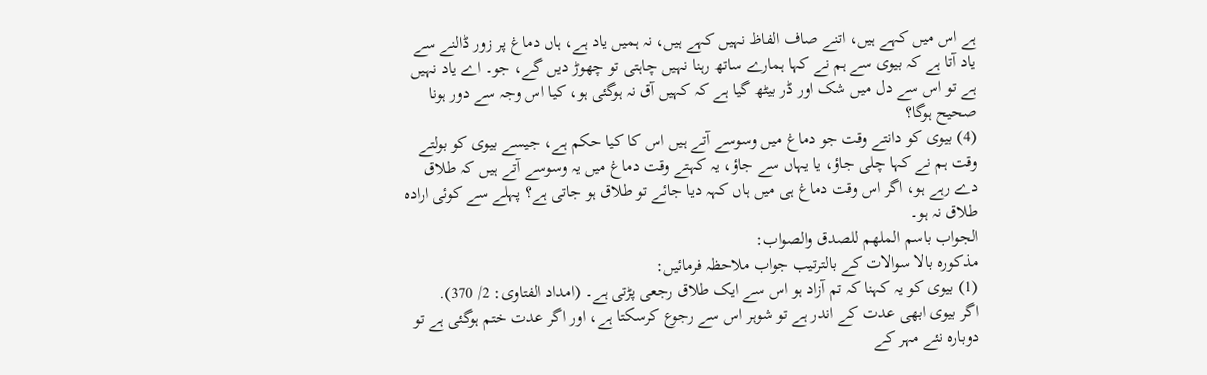ہے اس میں کہے ہیں، اتنے صاف الفاظ نہیں کہے ہیں، نہ ہمیں یاد ہے، ہاں دماغ پر زور ڈالنے سے یاد آتا ہے کہ بیوی سے ہم نے کہا ہمارے ساتھ رہنا نہیں چاہتی تو چھوڑ دیں گے، جو۔ اے یاد نہیں ہے تو اس سے دل میں شک اور ڈر بیٹھ گیا ہے کہ کہیں آق نہ ہوگئی ہو، کیا اس وجہ سے دور ہونا صحیح ہوگا؟
(4) بیوی کو دانتے وقت جو دماغ میں وسوسے آتے ہیں اس کا کیا حکم ہے، جیسے بیوی کو بولتے وقت ہم نے کہا چلی جاؤ، یا یہاں سے جاؤ، یہ کہتے وقت دماغ میں یہ وسوسے آتے ہیں کہ طلاق دے رہے ہو، اگر اس وقت دماغ ہی میں ہاں کہہ دیا جائے تو طلاق ہو جاتی ہے؟ پہلے سے کوئی ارادہ طلاق نہ ہو۔
الجواب باسم الملھم للصدق والصواب:
مذکورہ بالا سوالات کے بالترتیب جواب ملاحظہ فرمائیں:
(1) بیوی کو یہ کہنا کہ تم آزاد ہو اس سے ایک طلاق رجعی پڑتی ہے۔ (امداد الفتاوی: 2/ 370).
اگر بیوی ابھی عدت کے اندر ہے تو شوہر اس سے رجوع کرسکتا ہے، اور اگر عدت ختم ہوگئی ہے تو دوبارہ نئے مہر کے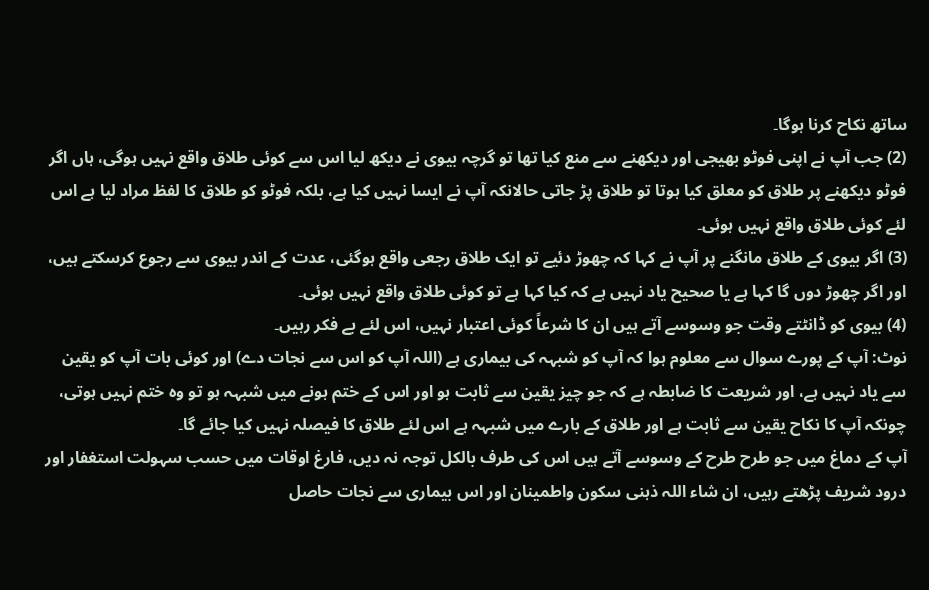ساتھ نکاح کرنا ہوگا۔
(2) جب آپ نے اپنی فوٹو بھیجی اور دیکھنے سے منع کیا تھا تو گرچہ بیوی نے دیکھ لیا اس سے کوئی طلاق واقع نہیں ہوگی، ہاں اگر فوٹو دیکھنے پر طلاق کو معلق کیا ہوتا تو طلاق پڑ جاتی حالانکہ آپ نے ایسا نہیں کیا ہے، بلکہ فوٹو کو طلاق کا لفظ مراد لیا ہے اس لئے کوئی طلاق واقع نہیں ہوئی۔
(3) اگر بیوی کے طلاق مانگنے پر آپ نے کہا کہ چھوڑ دئیے تو ایک طلاق رجعی واقع ہوگئی، عدت کے اندر بیوی سے رجوع کرسکتے ہیں، اور اگر چھوڑ دوں گا کہا ہے یا صحیح یاد نہیں ہے کہ کیا کہا ہے تو کوئی طلاق واقع نہیں ہوئی۔
(4) بیوی کو ڈانٹتے وقت جو وسوسے آتے ہیں ان کا شرعاً کوئی اعتبار نہیں، اس لئے بے فکر رہیں۔
نوٹ: آپ کے پورے سوال سے معلوم ہوا کہ آپ کو شبہہ کی بیماری ہے (اللہ آپ کو اس سے نجات دے) اور کوئی بات آپ کو یقین سے یاد نہیں ہے، اور شریعت کا ضابطہ ہے کہ جو چیز یقین سے ثابت ہو اور اس کے ختم ہونے میں شبہہ ہو تو وہ ختم نہیں ہوتی، چونکہ آپ کا نکاح یقین سے ثابت ہے اور طلاق کے بارے میں شبہہ ہے اس لئے طلاق کا فیصلہ نہیں کیا جائے گا۔
آپ کے دماغ میں جو طرح طرح کے وسوسے آتے ہیں اس کی طرف بالکل توجہ نہ دیں، فارغ اوقات میں حسب سہولت استغفار اور درود شریف پڑھتے رہیں، ان شاء اللہ ذہنی سکون واطمینان اور اس بیماری سے نجات حاصل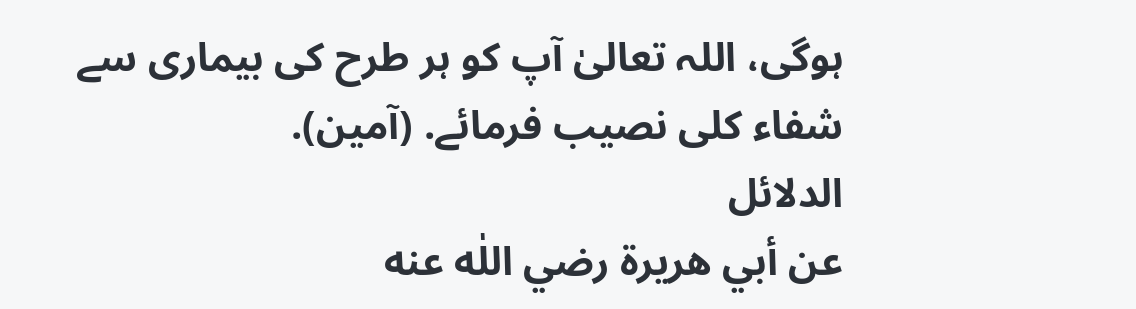ہوگی، اللہ تعالیٰ آپ کو ہر طرح کی بیماری سے شفاء کلی نصیب فرمائے. (آمین).
الدلائل
عن أبي هریرۃ رضي اللٰه عنه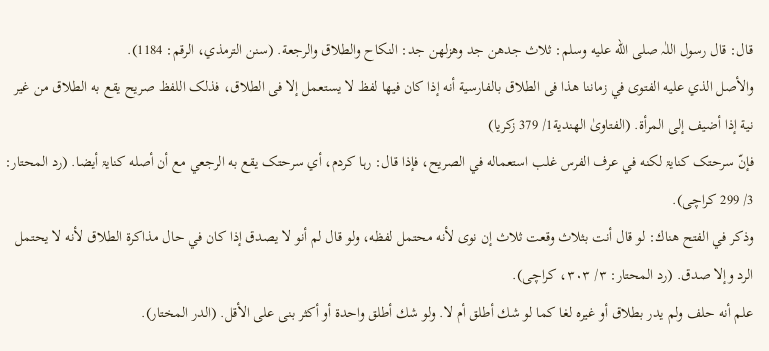قال: قال رسول اللٰہ صلى الله عليه وسلم: ثلاث جدهن جد وهزلهن جد: النکاح والطلاق والرجعة. (سنن الترمذي، الرقم: 1184).
والأصل الذي علیه الفتوی في زماننا هذا فی الطلاق بالفارسیة أنه إذا کان فیها لفظ لا یستعمل إلا فی الطلاق، فذلک اللفظ صریح یقع به الطلاق من غیر نیة إذا أضیف إلی المرأۃ. (الفتاویٰ الهندیة1/ 379 زکریا)
فإنّ سرحتک کنایۃ لکنه في عرف الفرس غلب استعماله في الصریح، فإذا قال: رہا کردم، أي سرحتک یقع به الرجعي مع أن أصله کنایۃ أیضا. (رد المحتار: 3/ 299 کراچی).
وذكر في الفتح هناك: لو قال أنت بثلاث وقعت ثلاث إن نوى لأنه محتمل لفظه، ولو قال لم أنو لا يصدق إذا كان في حال مذاكرة الطلاق لأنه لا يحتمل الرد وإلا صدق. (رد المحتار: ٣/ ٣٠٣، كراچی).
علم أنه حلف ولم يدر بطلاق أو غيره لغا كما لو شك أطلق أم لا. ولو شك أطلق واحدة أو أكثر بنى على الأقل. (الدر المختار).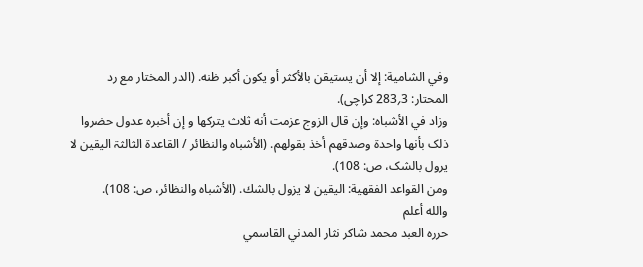وفي الشامیة: إلا أن یستیقن بالأکثر أو یکون أکبر ظنه. (الدر المختار مع رد المحتار: 3؍283 کراچی).
وزاد في الأشباہ: وإن قال الزوج عزمت أنه ثلاث یترکها و إن أخبرہ عدول حضروا ذلک بأنها واحدۃ وصدقهم أخذ بقولهم. (الأشباہ والنظائر / القاعدۃ الثالثۃ الیقین لا یرول بالشک، ص: 108).
ومن القواعد الفقهية: اليقين لا يزول بالشك. (الأشباہ والنظائر، ص: 108).
والله أعلم
حرره العبد محمد شاکر نثار المدني القاسمي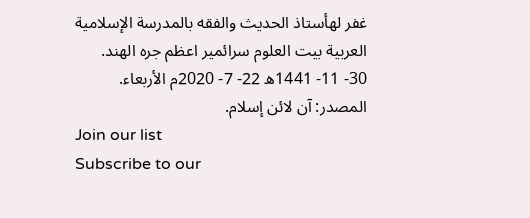غفر لهأستاذ الحديث والفقه بالمدرسة الإسلامية العربية بيت العلوم سرائمير اعظم جره الهند.
30- 11- 1441ھ 22- 7- 2020م الأربعاء.
المصدر: آن لائن إسلام.
Join our list
Subscribe to our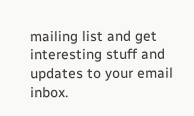mailing list and get interesting stuff and updates to your email inbox.